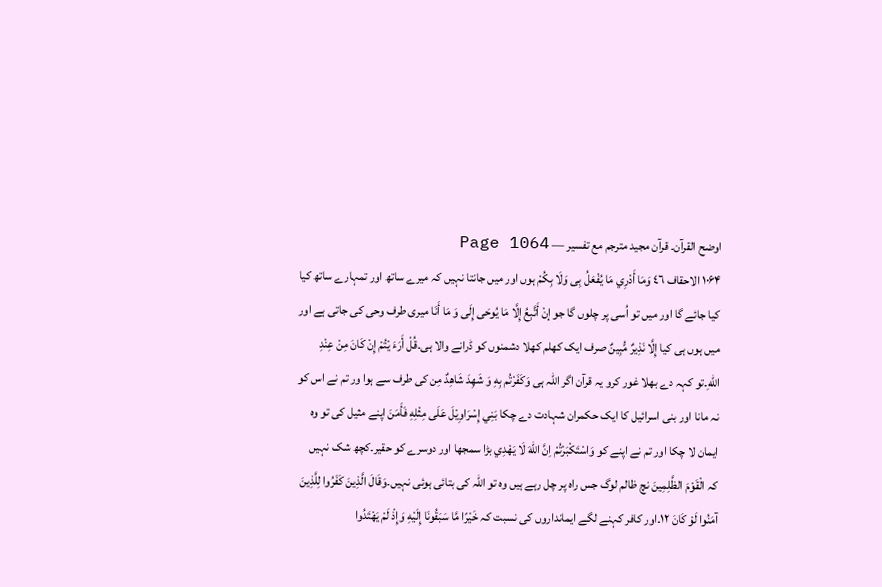اوضح القرآن۔ قرآن مجید مترجم مع تفسیر — Page 1064
۱۰۶۴ الاحقاف ٤٦ وَمَا أَدْرِي مَا يُفْعَلُ بِى وَلَا بِكُمْ ہوں اور میں جانتا نہیں کہ میرے ساتھ اور تمہارے ساتھ کیا کیا جائے گا اور میں تو اُسی پر چلوں گا جو إنْ أَتَّبِعُ إِلَّا مَا يُوحَى إِلَى وَ مَا أَنَا میری طرف وحی کی جاتی ہے اور میں ہوں ہی کیا إِلَّا نَذِيرٌ مُّبِينٌ صرف ایک کھلم کھلا دشمنوں کو ڈرانے والا ہی۔قُلْ أَرَءَ يْتُمْ إِنْ كَانَ مِنْ عِنْدِ اللهِ۔تو کہہ دے بھلا غور کرو یہ قرآن اگر اللہ ہی وَكَفَرْتُم بِهِ وَ شَهِدَ شَاهِدٌ مِن کی طرف سے ہوا ور تم نے اس کو نہ مانا اور بنی اسرائیل کا ایک حکمران شہادت دے چکا بَنِي إِسْرَاوِيْلَ عَلَى مِثْلِهِ فَأَمَنَ اپنے مثیل کی تو وہ ایمان لا چکا اور تم نے اپنے کو وَاسْتَكْبَرْتُمْ اِنَّ اللهَ لَا يَهْدِي بڑا سمجھا اور دوسرے کو حقیر۔کچھ شک نہیں کہ الْقَوْمَ الظَّلِمِينَ نچ ظالم لوگ جس راہ پر چل رہے ہیں وہ تو اللہ کی بتائی ہوئی نہیں۔وَقَالَ الَّذِينَ كَفَرُوا لِلَّذِينَ آمَنُوا لَوْ كَانَ ۱۲۔اور کافر کہنے لگے ایمانداروں کی نسبت کہ خَيْرًا مَّا سَبَقُونَا إِلَيْهِ وَإِذْ لَمْ يَهْتَدُوا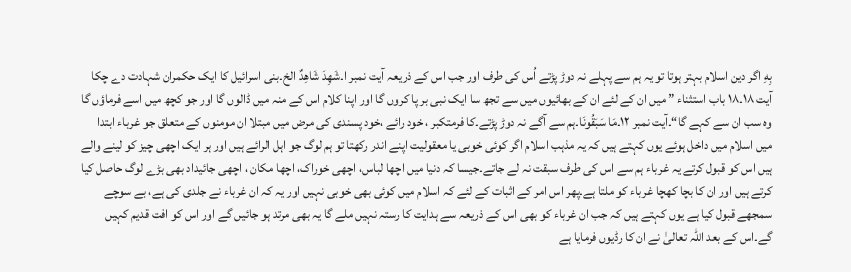بِهِ اگر دین اسلام بہتر ہوتا تو یہ ہم سے پہلے نہ دوڑ پڑتے اُس کی طرف اور جب اس کے ذریعہ آیت نمبر ا۔شَهِدَ شَاهِدٌ الخ۔بنی اسرائیل کا ایک حکمران شہادت دے چکا آیت ۱۸۔۱۸ باب استثناء ” میں ان کے لئے ان کے بھائیوں میں سے تجھ سا ایک نبی بر پا کروں گا اور اپنا کلام اس کے منہ میں ڈالوں گا اور جو کچھ میں اسے فرماؤں گا وہ سب ان سے کہے گا“۔آیت نمبر ۱۲۔مَا سَبَقُونَا۔ہم سے آگے نہ دوڑ پڑتے۔کا فرمتکبر ، خود رائے ،خود پسندی کی مرض میں مبتلا ان مومنوں کے متعلق جو غرباء ابتدا میں اسلام میں داخل ہوئے یوں کہتے ہیں کہ یہ مذہب اسلام اگر کوئی خوبی یا معقولیت اپنے اندر رکھتا تو ہم لوگ جو اہل الرائے ہیں اور ہر ایک اچھی چیز کو لینے والے ہیں اس کو قبول کرتے یہ غرباء ہم سے اس کی طرف سبقت نہ لے جاتے۔جیسا کہ دنیا میں اچھا لباس، اچھی خوراک، اچھا مکان ، اچھی جائیداد بھی بڑے لوگ حاصل کیا کرتے ہیں اور ان کا بچا کھچا غرباء کو ملتا ہے۔پھر اس امر کے اثبات کے لئے کہ اسلام میں کوئی بھی خوبی نہیں اور یہ کہ ان غرباء نے جلدی کی ہے، بے سوچے سمجھے قبول کیا ہے یوں کہتے ہیں کہ جب ان غرباء کو بھی اس کے ذریعہ سے ہدایت کا رستہ نہیں ملے گا یہ بھی مرتد ہو جائیں گے اور اس کو افت قدیم کہیں گے۔اس کے بعد اللہ تعالیٰ نے ان کا رڈیوں فرمایا ہے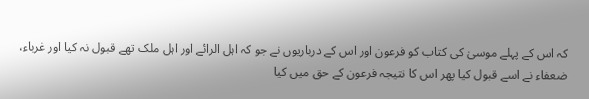کہ اس کے پہلے موسیٰ کی کتاب کو فرعون اور اس کے درباریوں نے جو کہ اہل الرائے اور اہل ملک تھے قبول نہ کیا اور غرباء، ضعفاء نے اسے قبول کیا پھر اس کا نتیجہ فرعون کے حق میں کیا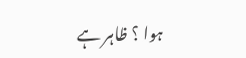ہوا ؟ ظاہر ہے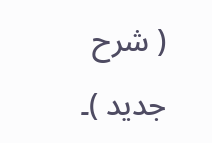( شرح جدید )۔